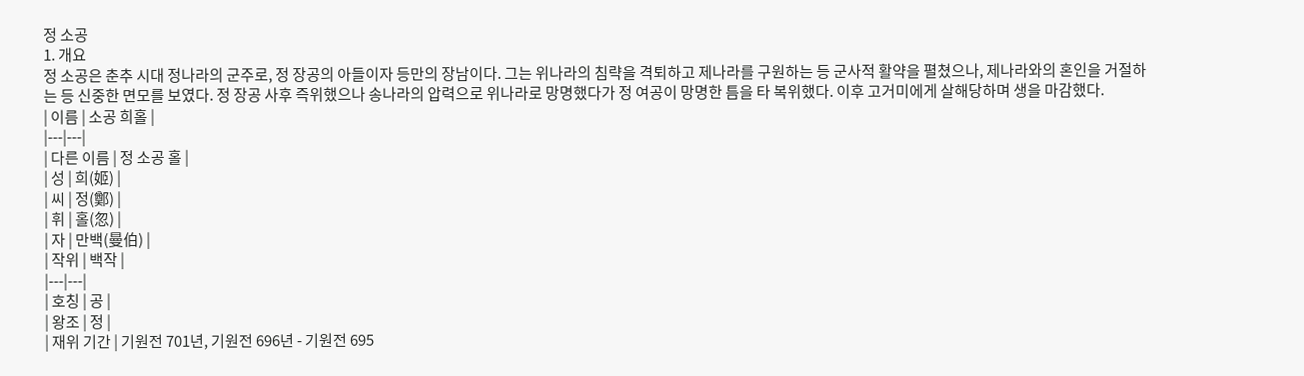정 소공
1. 개요
정 소공은 춘추 시대 정나라의 군주로, 정 장공의 아들이자 등만의 장남이다. 그는 위나라의 침략을 격퇴하고 제나라를 구원하는 등 군사적 활약을 펼쳤으나, 제나라와의 혼인을 거절하는 등 신중한 면모를 보였다. 정 장공 사후 즉위했으나 송나라의 압력으로 위나라로 망명했다가 정 여공이 망명한 틈을 타 복위했다. 이후 고거미에게 살해당하며 생을 마감했다.
| 이름 | 소공 희홀 |
|---|---|
| 다른 이름 | 정 소공 홀 |
| 성 | 희(姬) |
| 씨 | 정(鄭) |
| 휘 | 홀(忽) |
| 자 | 만백(曼伯) |
| 작위 | 백작 |
|---|---|
| 호칭 | 공 |
| 왕조 | 정 |
| 재위 기간 | 기원전 701년, 기원전 696년 - 기원전 695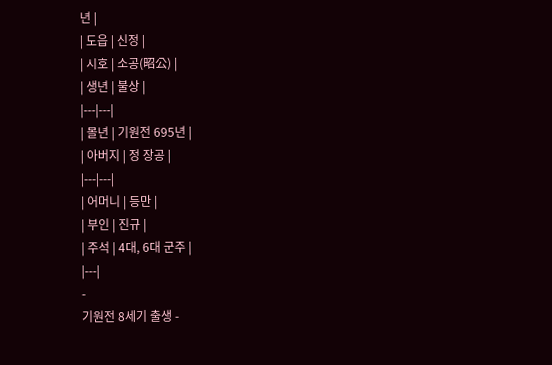년 |
| 도읍 | 신정 |
| 시호 | 소공(昭公) |
| 생년 | 불상 |
|---|---|
| 몰년 | 기원전 695년 |
| 아버지 | 정 장공 |
|---|---|
| 어머니 | 등만 |
| 부인 | 진규 |
| 주석 | 4대, 6대 군주 |
|---|
-
기원전 8세기 출생 -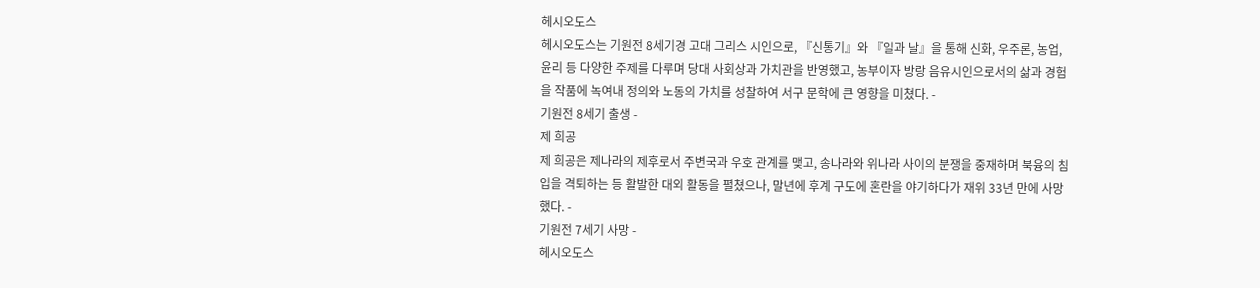헤시오도스
헤시오도스는 기원전 8세기경 고대 그리스 시인으로, 『신통기』와 『일과 날』을 통해 신화, 우주론, 농업, 윤리 등 다양한 주제를 다루며 당대 사회상과 가치관을 반영했고, 농부이자 방랑 음유시인으로서의 삶과 경험을 작품에 녹여내 정의와 노동의 가치를 성찰하여 서구 문학에 큰 영향을 미쳤다. -
기원전 8세기 출생 -
제 희공
제 희공은 제나라의 제후로서 주변국과 우호 관계를 맺고, 송나라와 위나라 사이의 분쟁을 중재하며 북융의 침입을 격퇴하는 등 활발한 대외 활동을 펼쳤으나, 말년에 후계 구도에 혼란을 야기하다가 재위 33년 만에 사망했다. -
기원전 7세기 사망 -
헤시오도스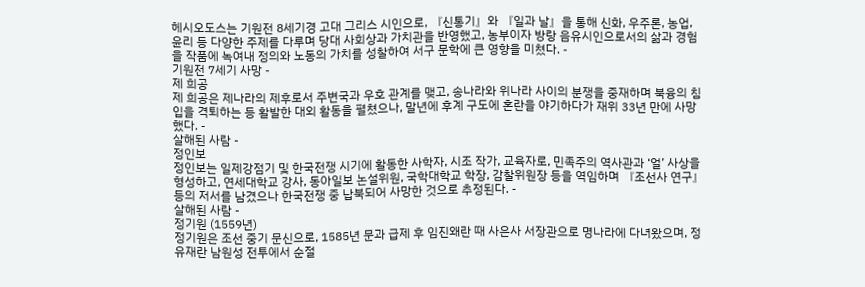헤시오도스는 기원전 8세기경 고대 그리스 시인으로, 『신통기』와 『일과 날』을 통해 신화, 우주론, 농업, 윤리 등 다양한 주제를 다루며 당대 사회상과 가치관을 반영했고, 농부이자 방랑 음유시인으로서의 삶과 경험을 작품에 녹여내 정의와 노동의 가치를 성찰하여 서구 문학에 큰 영향을 미쳤다. -
기원전 7세기 사망 -
제 희공
제 희공은 제나라의 제후로서 주변국과 우호 관계를 맺고, 송나라와 위나라 사이의 분쟁을 중재하며 북융의 침입을 격퇴하는 등 활발한 대외 활동을 펼쳤으나, 말년에 후계 구도에 혼란을 야기하다가 재위 33년 만에 사망했다. -
살해된 사람 -
정인보
정인보는 일제강점기 및 한국전쟁 시기에 활동한 사학자, 시조 작가, 교육자로, 민족주의 역사관과 ‘얼’ 사상을 형성하고, 연세대학교 강사, 동아일보 논설위원, 국학대학교 학장, 감찰위원장 등을 역임하며 『조선사 연구』 등의 저서를 남겼으나 한국전쟁 중 납북되어 사망한 것으로 추정된다. -
살해된 사람 -
정기원 (1559년)
정기원은 조선 중기 문신으로, 1585년 문과 급제 후 임진왜란 때 사은사 서장관으로 명나라에 다녀왔으며, 정유재란 남원성 전투에서 순절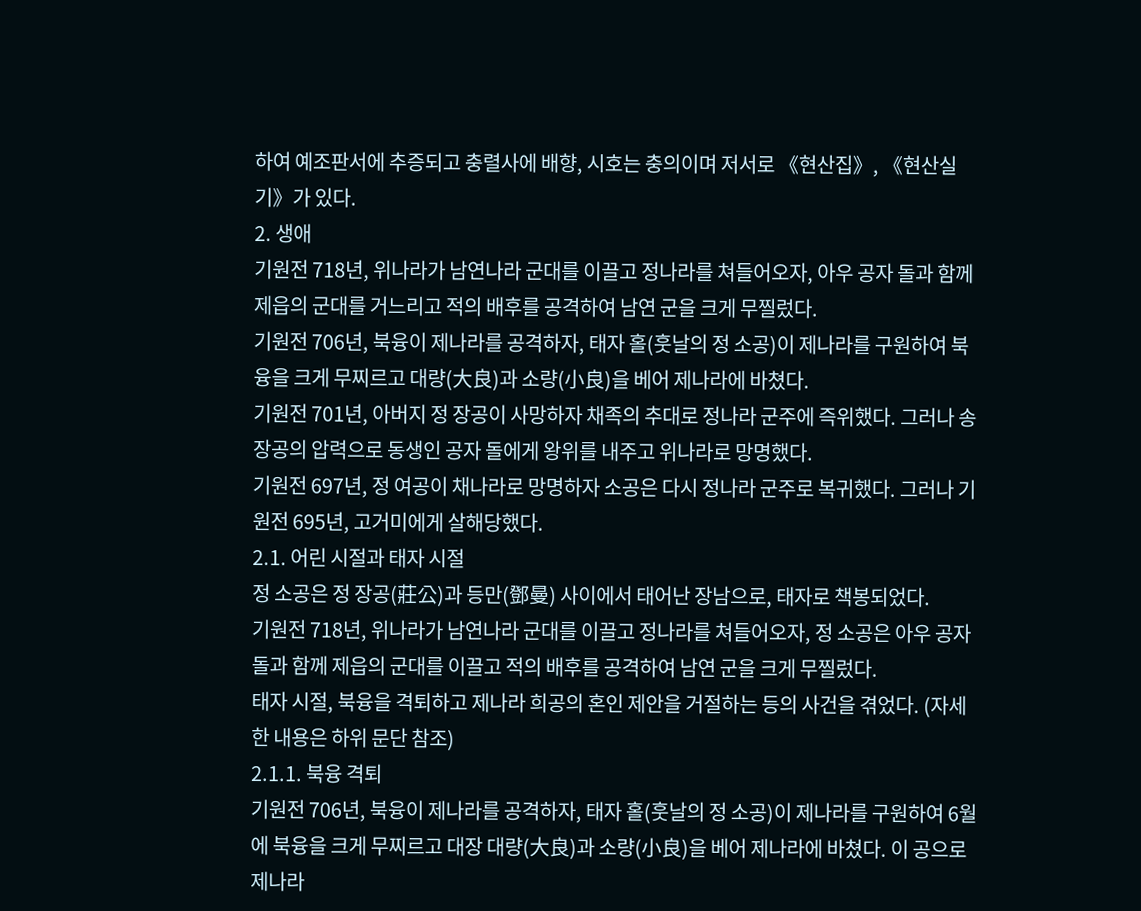하여 예조판서에 추증되고 충렬사에 배향, 시호는 충의이며 저서로 《현산집》, 《현산실기》가 있다.
2. 생애
기원전 718년, 위나라가 남연나라 군대를 이끌고 정나라를 쳐들어오자, 아우 공자 돌과 함께 제읍의 군대를 거느리고 적의 배후를 공격하여 남연 군을 크게 무찔렀다.
기원전 706년, 북융이 제나라를 공격하자, 태자 홀(훗날의 정 소공)이 제나라를 구원하여 북융을 크게 무찌르고 대량(大良)과 소량(小良)을 베어 제나라에 바쳤다.
기원전 701년, 아버지 정 장공이 사망하자 채족의 추대로 정나라 군주에 즉위했다. 그러나 송 장공의 압력으로 동생인 공자 돌에게 왕위를 내주고 위나라로 망명했다.
기원전 697년, 정 여공이 채나라로 망명하자 소공은 다시 정나라 군주로 복귀했다. 그러나 기원전 695년, 고거미에게 살해당했다.
2.1. 어린 시절과 태자 시절
정 소공은 정 장공(莊公)과 등만(鄧曼) 사이에서 태어난 장남으로, 태자로 책봉되었다.
기원전 718년, 위나라가 남연나라 군대를 이끌고 정나라를 쳐들어오자, 정 소공은 아우 공자 돌과 함께 제읍의 군대를 이끌고 적의 배후를 공격하여 남연 군을 크게 무찔렀다.
태자 시절, 북융을 격퇴하고 제나라 희공의 혼인 제안을 거절하는 등의 사건을 겪었다. (자세한 내용은 하위 문단 참조)
2.1.1. 북융 격퇴
기원전 706년, 북융이 제나라를 공격하자, 태자 홀(훗날의 정 소공)이 제나라를 구원하여 6월에 북융을 크게 무찌르고 대장 대량(大良)과 소량(小良)을 베어 제나라에 바쳤다. 이 공으로 제나라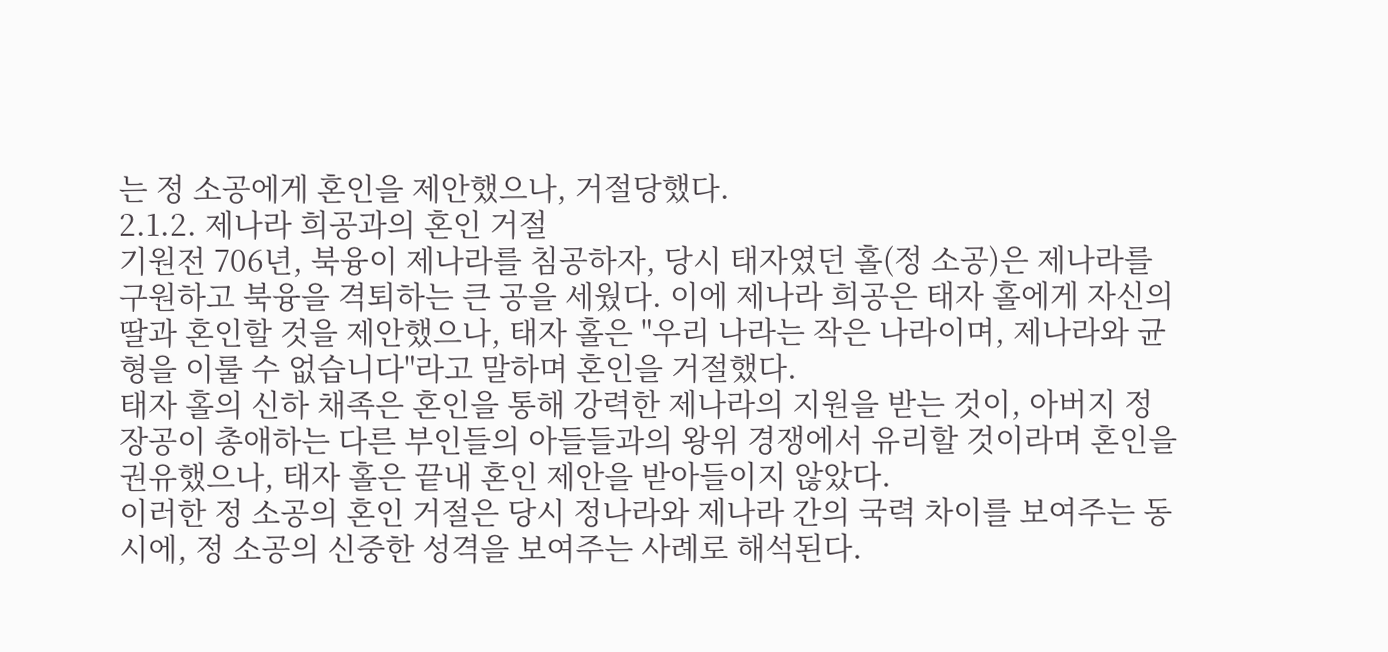는 정 소공에게 혼인을 제안했으나, 거절당했다.
2.1.2. 제나라 희공과의 혼인 거절
기원전 706년, 북융이 제나라를 침공하자, 당시 태자였던 홀(정 소공)은 제나라를 구원하고 북융을 격퇴하는 큰 공을 세웠다. 이에 제나라 희공은 태자 홀에게 자신의 딸과 혼인할 것을 제안했으나, 태자 홀은 "우리 나라는 작은 나라이며, 제나라와 균형을 이룰 수 없습니다"라고 말하며 혼인을 거절했다.
태자 홀의 신하 채족은 혼인을 통해 강력한 제나라의 지원을 받는 것이, 아버지 정 장공이 총애하는 다른 부인들의 아들들과의 왕위 경쟁에서 유리할 것이라며 혼인을 권유했으나, 태자 홀은 끝내 혼인 제안을 받아들이지 않았다.
이러한 정 소공의 혼인 거절은 당시 정나라와 제나라 간의 국력 차이를 보여주는 동시에, 정 소공의 신중한 성격을 보여주는 사례로 해석된다.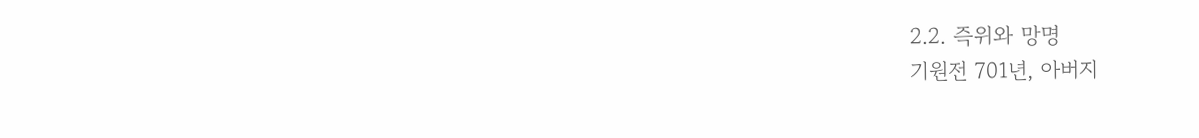2.2. 즉위와 망명
기원전 701년, 아버지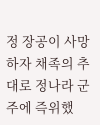정 장공이 사망하자 채족의 추대로 정나라 군주에 즉위했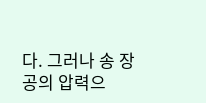다. 그러나 송 장공의 압력으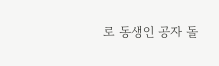로 동생인 공자 돌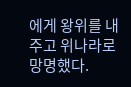에게 왕위를 내주고 위나라로 망명했다.